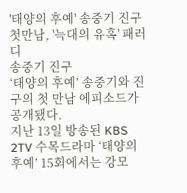'태양의 후예' 송중기 진구 첫만남, '늑대의 유혹' 패러디
송중기 진구
‘태양의 후예’ 송중기와 진구의 첫 만남 에피소드가 공개됐다.
지난 13일 방송된 KBS 2TV 수목드라마 ‘태양의 후예’ 15회에서는 강모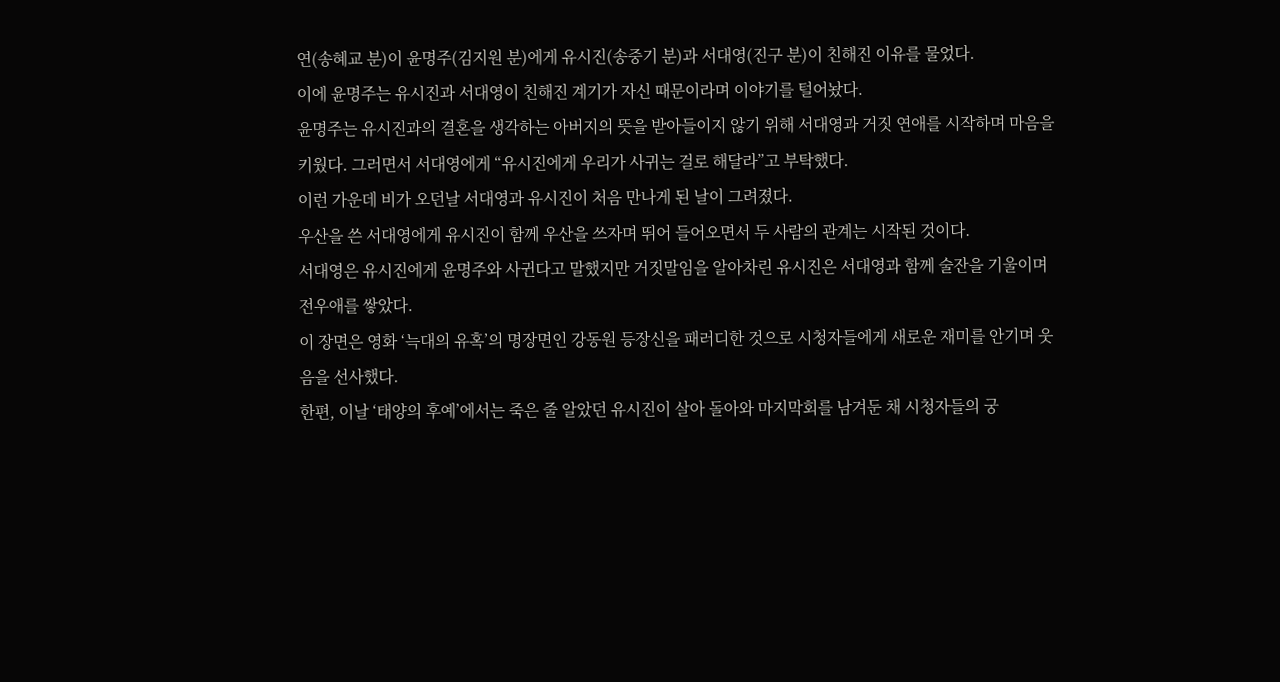연(송혜교 분)이 윤명주(김지원 분)에게 유시진(송중기 분)과 서대영(진구 분)이 친해진 이유를 물었다.
이에 윤명주는 유시진과 서대영이 친해진 계기가 자신 때문이라며 이야기를 털어놨다.
윤명주는 유시진과의 결혼을 생각하는 아버지의 뜻을 받아들이지 않기 위해 서대영과 거짓 연애를 시작하며 마음을 키웠다. 그러면서 서대영에게 “유시진에게 우리가 사귀는 걸로 해달라”고 부탁했다.
이런 가운데 비가 오던날 서대영과 유시진이 처음 만나게 된 날이 그려졌다.
우산을 쓴 서대영에게 유시진이 함께 우산을 쓰자며 뛰어 들어오면서 두 사람의 관계는 시작된 것이다.
서대영은 유시진에게 윤명주와 사귄다고 말했지만 거짓말임을 알아차린 유시진은 서대영과 함께 술잔을 기울이며 전우애를 쌓았다.
이 장면은 영화 ‘늑대의 유혹’의 명장면인 강동원 등장신을 패러디한 것으로 시청자들에게 새로운 재미를 안기며 웃음을 선사했다.
한편, 이날 ‘태양의 후예’에서는 죽은 줄 알았던 유시진이 살아 돌아와 마지막회를 남겨둔 채 시청자들의 궁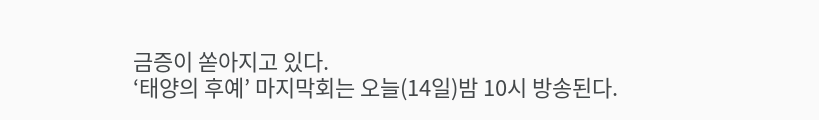금증이 쏟아지고 있다.
‘태양의 후예’ 마지막회는 오늘(14일)밤 10시 방송된다.